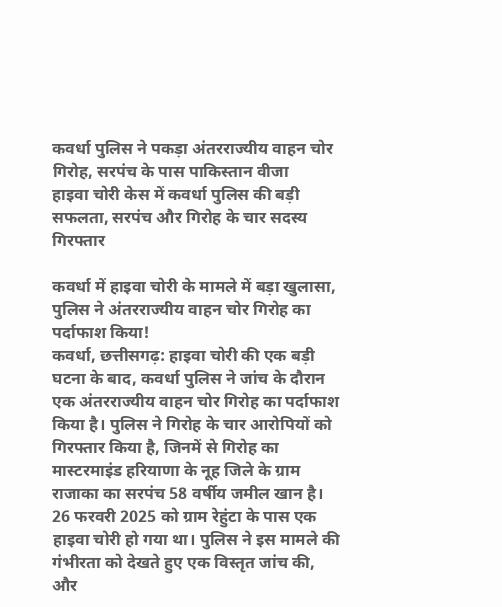कवर्धा पुलिस ने पकड़ा अंतरराज्यीय वाहन चोर गिरोह, सरपंच के पास पाकिस्तान वीजा
हाइवा चोरी केस में कवर्धा पुलिस की बड़ी सफलता, सरपंच और गिरोह के चार सदस्य गिरफ्तार

कवर्धा में हाइवा चोरी के मामले में बड़ा खुलासा, पुलिस ने अंतरराज्यीय वाहन चोर गिरोह का पर्दाफाश किया!
कवर्धा, छत्तीसगढ़: हाइवा चोरी की एक बड़ी घटना के बाद, कवर्धा पुलिस ने जांच के दौरान एक अंतरराज्यीय वाहन चोर गिरोह का पर्दाफाश किया है। पुलिस ने गिरोह के चार आरोपियों को गिरफ्तार किया है, जिनमें से गिरोह का मास्टरमाइंड हरियाणा के नूह जिले के ग्राम राजाका का सरपंच 58 वर्षीय जमील खान है।
26 फरवरी 2025 को ग्राम रेहुंटा के पास एक हाइवा चोरी हो गया था। पुलिस ने इस मामले की गंभीरता को देखते हुए एक विस्तृत जांच की, और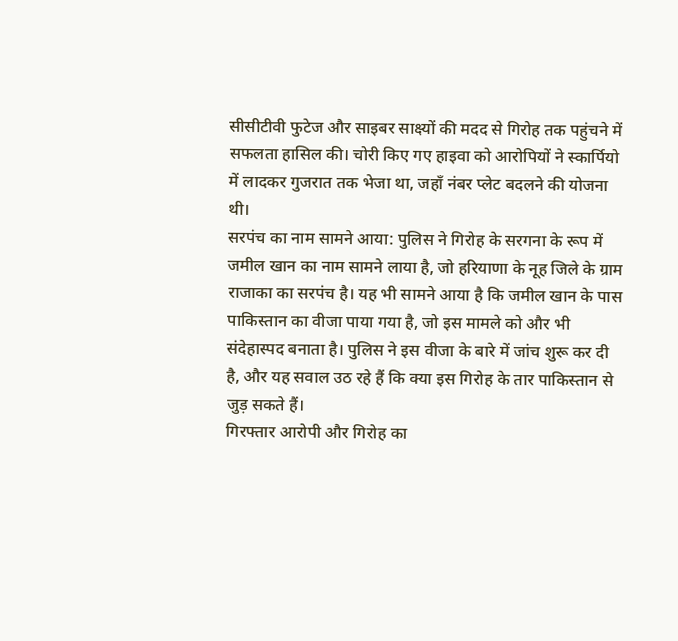सीसीटीवी फुटेज और साइबर साक्ष्यों की मदद से गिरोह तक पहुंचने में सफलता हासिल की। चोरी किए गए हाइवा को आरोपियों ने स्कार्पियो में लादकर गुजरात तक भेजा था, जहाँ नंबर प्लेट बदलने की योजना थी।
सरपंच का नाम सामने आया: पुलिस ने गिरोह के सरगना के रूप में जमील खान का नाम सामने लाया है, जो हरियाणा के नूह जिले के ग्राम राजाका का सरपंच है। यह भी सामने आया है कि जमील खान के पास पाकिस्तान का वीजा पाया गया है, जो इस मामले को और भी संदेहास्पद बनाता है। पुलिस ने इस वीजा के बारे में जांच शुरू कर दी है, और यह सवाल उठ रहे हैं कि क्या इस गिरोह के तार पाकिस्तान से जुड़ सकते हैं।
गिरफ्तार आरोपी और गिरोह का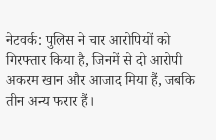नेटवर्क: पुलिस ने चार आरोपियों को गिरफ्तार किया है, जिनमें से दो आरोपी अकरम खान और आजाद मिया हैं, जबकि तीन अन्य फरार हैं।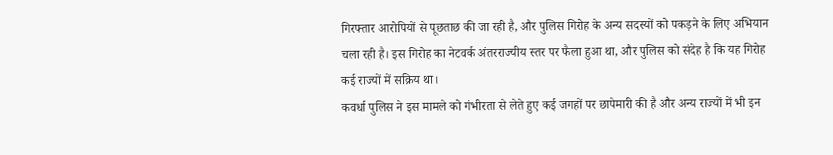गिरफ्तार आरोपियों से पूछताछ की जा रही है, और पुलिस गिरोह के अन्य सदस्यों को पकड़ने के लिए अभियान चला रही है। इस गिरोह का नेटवर्क अंतरराज्यीय स्तर पर फैला हुआ था, और पुलिस को संदेह है कि यह गिरोह कई राज्यों में सक्रिय था।
कवर्धा पुलिस ने इस मामले को गंभीरता से लेते हुए कई जगहों पर छापेमारी की है और अन्य राज्यों में भी इन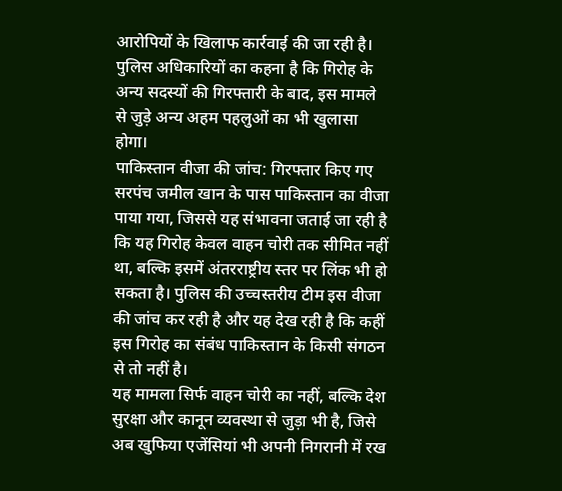आरोपियों के खिलाफ कार्रवाई की जा रही है। पुलिस अधिकारियों का कहना है कि गिरोह के अन्य सदस्यों की गिरफ्तारी के बाद, इस मामले से जुड़े अन्य अहम पहलुओं का भी खुलासा होगा।
पाकिस्तान वीजा की जांच: गिरफ्तार किए गए सरपंच जमील खान के पास पाकिस्तान का वीजा पाया गया, जिससे यह संभावना जताई जा रही है कि यह गिरोह केवल वाहन चोरी तक सीमित नहीं था, बल्कि इसमें अंतरराष्ट्रीय स्तर पर लिंक भी हो सकता है। पुलिस की उच्चस्तरीय टीम इस वीजा की जांच कर रही है और यह देख रही है कि कहीं इस गिरोह का संबंध पाकिस्तान के किसी संगठन से तो नहीं है।
यह मामला सिर्फ वाहन चोरी का नहीं, बल्कि देश सुरक्षा और कानून व्यवस्था से जुड़ा भी है, जिसे अब खुफिया एजेंसियां भी अपनी निगरानी में रख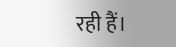रही हैं।